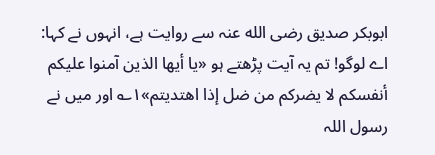ابوبکر صدیق رضی الله عنہ سے روایت ہے، انہوں نے کہا: اے لوگو! تم یہ آیت پڑھتے ہو «يا أيها الذين آمنوا عليكم أنفسكم لا يضركم من ضل إذا اهتديتم»۱؎ اور میں نے رسول اللہ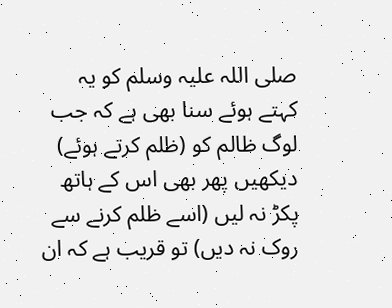صلی اللہ علیہ وسلم کو یہ کہتے ہوئے سنا بھی ہے کہ جب لوگ ظالم کو (ظلم کرتے ہوئے) دیکھیں پھر بھی اس کے ہاتھ پکڑ نہ لیں (اسے ظلم کرنے سے روک نہ دیں) تو قریب ہے کہ ان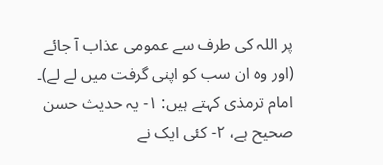پر اللہ کی طرف سے عمومی عذاب آ جائے (اور وہ ان سب کو اپنی گرفت میں لے لے)۔
امام ترمذی کہتے ہیں: ۱- یہ حدیث حسن صحیح ہے، ۲- کئی ایک نے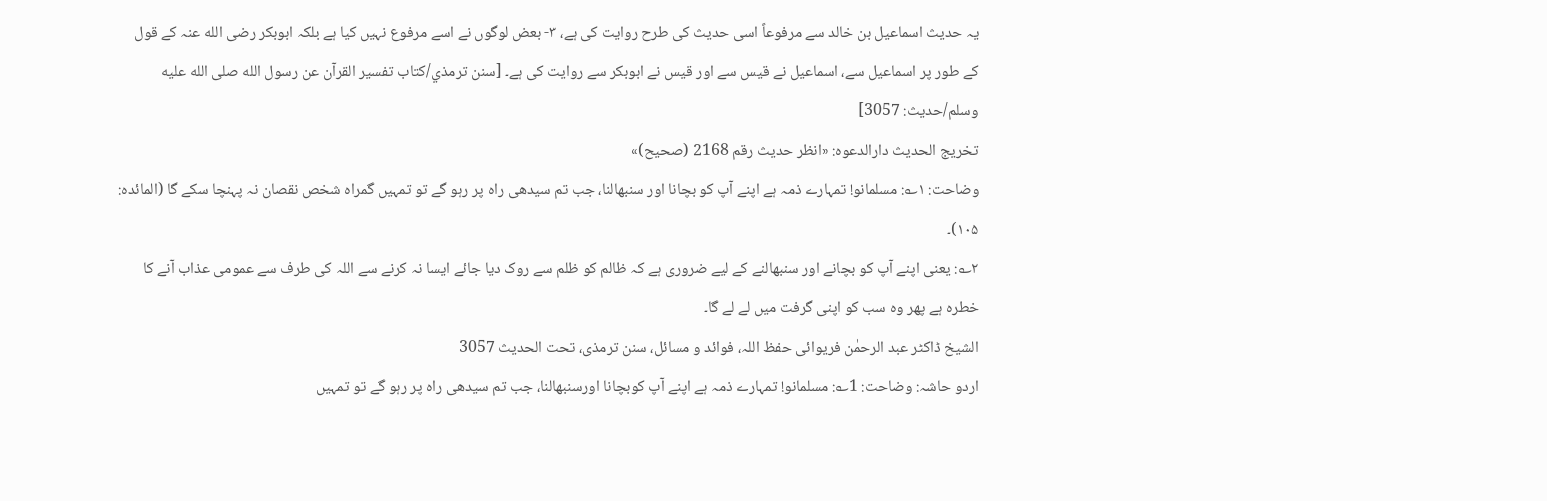یہ حدیث اسماعیل بن خالد سے مرفوعاً اسی حدیث کی طرح روایت کی ہے، ۳- بعض لوگوں نے اسے مرفوع نہیں کیا ہے بلکہ ابوبکر رضی الله عنہ کے قول کے طور پر اسماعیل سے، اسماعیل نے قیس سے اور قیس نے ابوبکر سے روایت کی ہے۔ [سنن ترمذي/كتاب تفسير القرآن عن رسول الله صلى الله عليه وسلم/حدیث: 3057]
تخریج الحدیث دارالدعوہ: «انظر حدیث رقم 2168 (صحیح)»
وضاحت: ۱؎: مسلمانو! تمہارے ذمہ ہے اپنے آپ کو بچانا اور سنبھالنا، جب تم سیدھی راہ پر رہو گے تو تمہیں گمراہ شخص نقصان نہ پہنچا سکے گا (المائدہ: ۱۰۵)۔
۲؎: یعنی اپنے آپ کو بچانے اور سنبھالنے کے لیے ضروری ہے کہ ظالم کو ظلم سے روک دیا جائے ایسا نہ کرنے سے اللہ کی طرف سے عمومی عذاب آنے کا خطرہ ہے پھر وہ سب کو اپنی گرفت میں لے لے گا۔
الشیخ ڈاکٹر عبد الرحمٰن فریوائی حفظ اللہ، فوائد و مسائل، سنن ترمذی، تحت الحديث 3057
اردو حاشہ: وضاحت: 1؎: مسلمانو! تمہارے ذمہ ہے اپنے آپ کوبچانا اورسنبھالنا، جب تم سیدھی راہ پر رہو گے تو تمہیں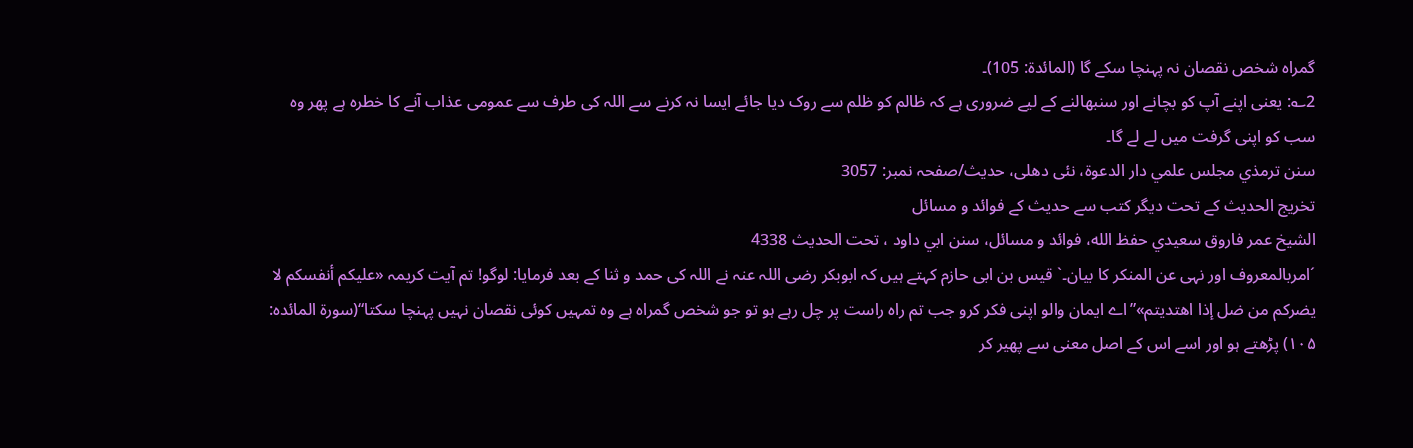گمراہ شخص نقصان نہ پہنچا سکے گا (المائدۃ: 105)۔
2؎: یعنی اپنے آپ کو بچانے اور سنبھالنے کے لیے ضروری ہے کہ ظالم کو ظلم سے روک دیا جائے ایسا نہ کرنے سے اللہ کی طرف سے عمومی عذاب آنے کا خطرہ ہے پھر وہ سب کو اپنی گرفت میں لے لے گا۔
سنن ترمذي مجلس علمي دار الدعوة، نئى دهلى، حدیث/صفحہ نمبر: 3057
تخریج الحدیث کے تحت دیگر کتب سے حدیث کے فوائد و مسائل
الشيخ عمر فاروق سعيدي حفظ الله، فوائد و مسائل، سنن ابي داود ، تحت الحديث 4338
´امربالمعروف اور نہی عن المنکر کا بیان۔` قیس بن ابی حازم کہتے ہیں کہ ابوبکر رضی اللہ عنہ نے اللہ کی حمد و ثنا کے بعد فرمایا: لوگو! تم آیت کریمہ «عليكم أنفسكم لا يضركم من ضل إذا اهتديتم»”اے ایمان والو اپنی فکر کرو جب تم راہ راست پر چل رہے ہو تو جو شخص گمراہ ہے وہ تمہیں کوئی نقصان نہیں پہنچا سکتا“(سورۃ المائدہ: ۱۰۵) پڑھتے ہو اور اسے اس کے اصل معنی سے پھیر کر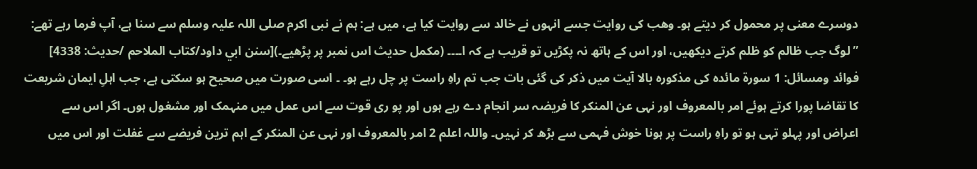دوسرے معنی پر محمول کر دیتے ہو۔ وھب کی روایت جسے انہوں نے خالد سے روایت کیا ہے، میں ہے: ہم نے نبی اکرم صلی اللہ علیہ وسلم سے سنا ہے، آپ فرما رہے تھے: ”لوگ جب ظالم کو ظلم کرتے دیکھیں، اور اس کے ہاتھ نہ پکڑیں تو قریب ہے کہ ا۔۔۔۔ (مکمل حدیث اس نمبر پر پڑھیے۔)[سنن ابي داود/كتاب الملاحم /حدیث: 4338]
فوائد ومسائل: 1 سورۃ مائدہ کی مذکورہ بالا آیت میں ذکر کی گئی بات جب تم راہِ راست پر چل رہے ہو۔ ۔ اسی صورت میں صحیح ہو سکتی ہے، جب اہلِ ایمان شریعت کا تقاضا پورا کرتے ہوئے امر بالمعروف اور نہی عن المنکر کا فریضہ سر انجام دے رہے ہوں اور پو ری قوت سے اس عمل میں منہمک اور مشغول ہوں۔ اگر اس سے اعراض اور پہلو تہی ہو تو راہِ راست پر ہونا خوش فہمی سے بڑھ کر نہیں۔ واللہ اعلم 2 امر بالمعروف اور نہی عن المنکر کے اہم ترین فریضے سے غفلت اور اس میں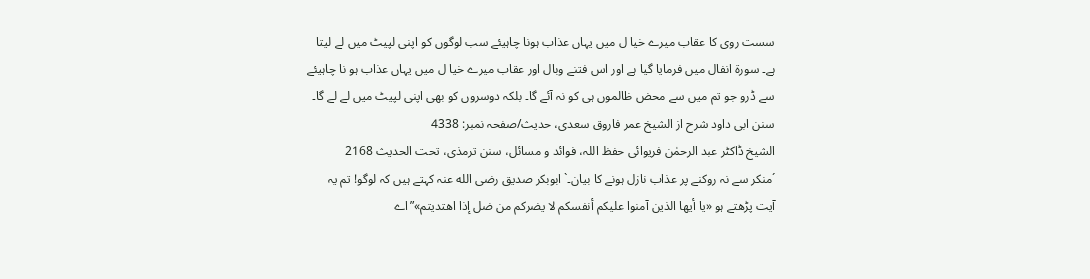سست روی کا عقاب میرے خیا ل میں یہاں عذاب ہونا چاہیئے سب لوگوں کو اپنی لپیٹ میں لے لیتا ہے۔ سورۃ انفال میں فرمایا گیا ہے اور اس فتنے وبال اور عقاب میرے خیا ل میں یہاں عذاب ہو نا چاہیئے سے ڈرو جو تم میں سے محض ظالموں ہی کو نہ آئے گا۔ بلکہ دوسروں کو بھی اپنی لپیٹ میں لے لے گا۔
سنن ابی داود شرح از الشیخ عمر فاروق سعدی، حدیث/صفحہ نمبر: 4338
الشیخ ڈاکٹر عبد الرحمٰن فریوائی حفظ اللہ، فوائد و مسائل، سنن ترمذی، تحت الحديث 2168
´منکر سے نہ روکنے پر عذاب نازل ہونے کا بیان۔` ابوبکر صدیق رضی الله عنہ کہتے ہیں کہ لوگو! تم یہ آیت پڑھتے ہو «يا أيها الذين آمنوا عليكم أنفسكم لا يضركم من ضل إذا اهتديتم»”اے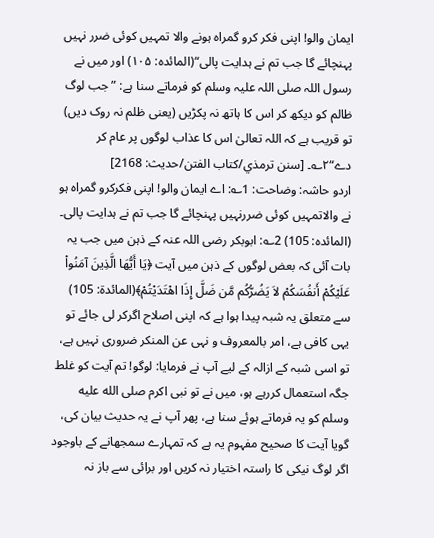ایمان والو! اپنی فکر کرو گمراہ ہونے والا تمہیں کوئی ضرر نہیں پہنچائے گا جب تم نے ہدایت پالی“(المائدہ: ۱۰۵) اور میں نے رسول اللہ صلی اللہ علیہ وسلم کو فرماتے سنا ہے: ”جب لوگ ظالم کو دیکھ کر اس کا ہاتھ نہ پکڑیں (یعنی ظلم نہ روک دیں) تو قریب ہے کہ اللہ تعالیٰ اس کا عذاب لوگوں پر عام کر دے“۲؎۔ [سنن ترمذي/كتاب الفتن/حدیث: 2168]
اردو حاشہ: وضاحت: 1؎: اے ایمان والو! اپنی فکرکرو گمراہ ہو نے والاتمہیں کوئی ضررنہیں پہنچائے گا جب تم نے ہدایت پالی۔ (المائدہ: 105) 2؎: ابوبکر رضی اللہ عنہ کے ذہن میں جب یہ بات آئی کہ بعض لوگوں کے ذہن میں آیت ﴿يَا أَيُّهَا الَّذِينَ آمَنُواْ عَلَيْكُمْ أَنفُسَكُمْ لاَ يَضُرُّكُم مَّن ضَلَّ إِذَا اهْتَدَيْتُمْ﴾(المائدة: 105) سے متعلق یہ شبہ پیدا ہوا ہے کہ اپنی اصلاح اگرکر لی جائے تو یہی کافی ہے، امر بالمعروف و نہی عن المنکر ضروری نہیں ہے، تو اسی شبہ کے ازالہ کے لیے آپ نے فرمایا: لوگو! تم آیت کو غلط جگہ استعمال کررہے ہو، میں نے تو نبی اکرم صلى الله عليه وسلم کو یہ فرماتے ہوئے سنا ہے، پھر آپ نے یہ حدیث بیان کی، گویا آیت کا صحیح مفہوم یہ ہے کہ تمہارے سمجھانے کے باوجود اگر لوگ نیکی کا راستہ اختیار نہ کریں اور برائی سے باز نہ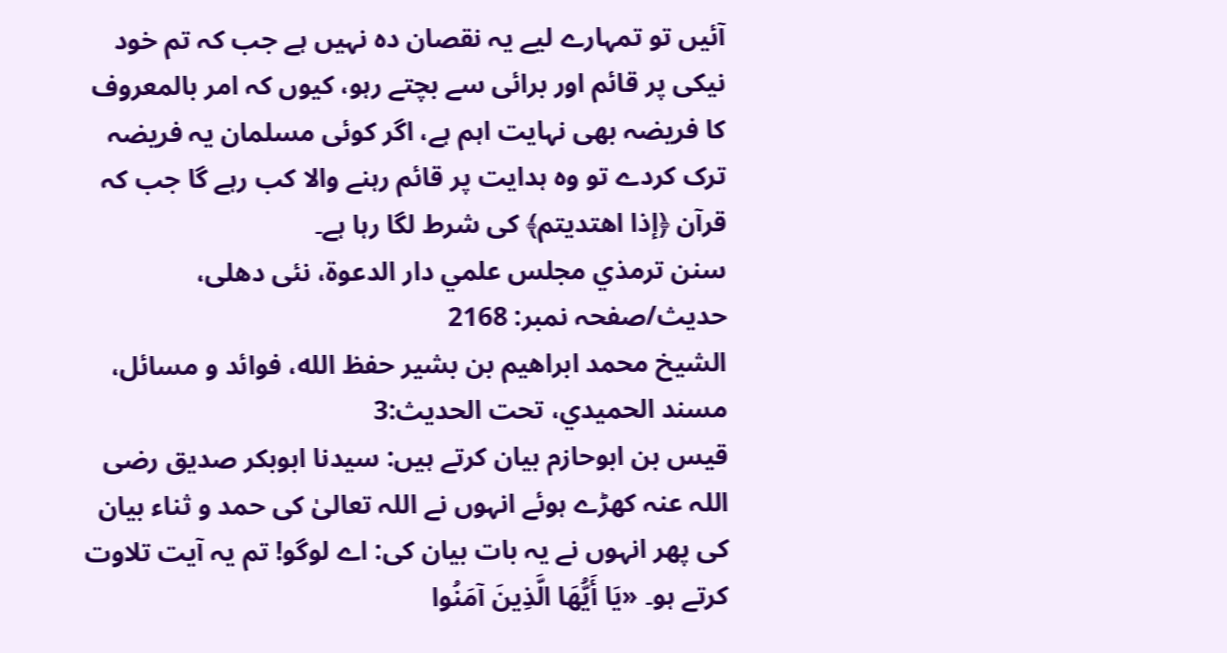آئیں تو تمہارے لیے یہ نقصان دہ نہیں ہے جب کہ تم خود نیکی پر قائم اور برائی سے بچتے رہو، کیوں کہ امر بالمعروف کا فریضہ بھی نہایت اہم ہے، اگر کوئی مسلمان یہ فریضہ ترک کردے تو وہ ہدایت پر قائم رہنے والا کب رہے گا جب کہ قرآن ﴿إذا اھتدیتم﴾ کی شرط لگا رہا ہے۔
سنن ترمذي مجلس علمي دار الدعوة، نئى دهلى، حدیث/صفحہ نمبر: 2168
الشيخ محمد ابراهيم بن بشير حفظ الله، فوائد و مسائل، مسند الحميدي، تحت الحديث:3
قیس بن ابوحازم بیان کرتے ہیں: سیدنا ابوبکر صدیق رضی اللہ عنہ کھڑے ہوئے انہوں نے اللہ تعالیٰ کی حمد و ثناء بیان کی پھر انہوں نے یہ بات بیان کی: اے لوگو! تم یہ آیت تلاوت کرتے ہو۔ «يَا أَيُّهَا الَّذِينَ آمَنُوا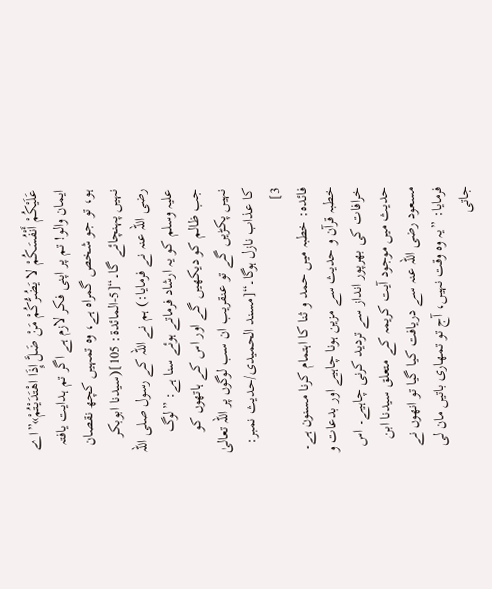عَلَيْكُمْ أَنْفُسَكُمْ لا يَضُرُّكُمْ مَنْ ضَلَّ إِذَا اهْتَدَيْتُمْ»”اے ایمان والو! تم پر اپنی فکر لازم ہے اگر تم ہدایت یافتہ ہو، تو جو شخص گمراہ ہے، وہ تمہیں کچھ نقصان نہیں پہنچائے گا۔“[5-المائدة: 105](سیدنا ابوبکر رضی اللہ عنہ نے فرمایا:) ہم نے اللہ کے رسول صلی اللہ علیہ وسلم کو یہ ارشاد فرماتے ہوئے سنا ہے: ”لوگ جب ظالم کو دیکھیں گے اور اس کے ہاتھوں کو نہیں پکڑیں گے تو عنقریب ان سب لوگوں پر اللہ تعالیٰ کا عذاب نازل ہوگا۔“[مسند الحمیدی/حدیث نمبر: 3]
فائدہ: خطبہ میں حمد و ثنا کا اہتمام کرنا مسنون ہے۔ خطبہ قرآن و حدیث سے مزین ہونا چاہیے اور بدعات و خرافات کی بھرپور انداز سے تردید کرنی چاہیے۔ اس حدیث میں موجود آیت کریمہ کے متعلق سیدنا ابن مسعود رضی اللہ عنہ سے دریافت کیا گیا تو انھوں نے فرمایا: ”یہ وہ وقت نہیں، آج تو تمھاری باتیں مان لی جاتی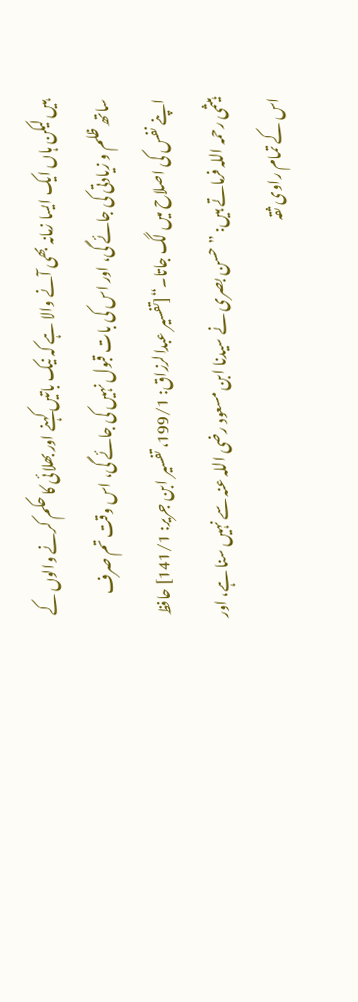ہیں لیکن ہاں ایک ایسا زمانہ بھی آنے والا ہے کہ نیک باتیں کہنے اور بھلائی کا حکم کرنے والوں کے ساتھ ظلم و زیادتی کی جائے گی، اور اس کی بات قبول نہیں کی جائے گی، اس وقت تم صرف اپنے نفس کی اصلاح میں لگ جاتا۔“[تفسير عبدالرزاق: 199/1، تفسير ابن جرير: 141/1] حافظ ہیثمی رحمہ اللہ فرماتے ہیں: ”حسن بصری نے سیدنا ابن مسعود رضی اللہ عنہ سے نہیں سنا ہے، اور اس کے تمام راوی ثقہ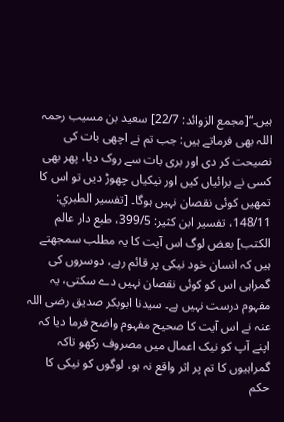ہیں۔“[مجمع الزوائد: 22/7] سعید بن مسیب رحمہ اللہ بھی فرماتے ہیں: جب تم نے اچھی بات کی نصیحت کر دی اور بری بات سے روک دیا، پھر بھی کسی نے برائیاں کیں اور نیکیاں چھوڑ دیں تو اس کا تمھیں کوئی نقصان نہیں ہوگا۔ [تفسير الطبري: 148/11، تفسير ابن كثير: 399/5، طبع دار عالم الكتب] بعض لوگ اس آیت کا یہ مطلب سمجھتے ہیں کہ انسان خود نیکی پر قائم رہے، دوسروں کی گمراہی اس کو کوئی نقصان نہیں دے سکتی، یہ مفہوم درست نہیں ہے۔ سیدنا ابوبکر صدیق رضی اللہ عنہ نے اس آیت کا صحیح مفہوم واضح فرما دیا کہ اپنے آپ کو نیک اعمال میں مصروف رکھو تاکہ گمراہیوں کا تم پر اثر واقع نہ ہو، لوگوں کو نیکی کا حکم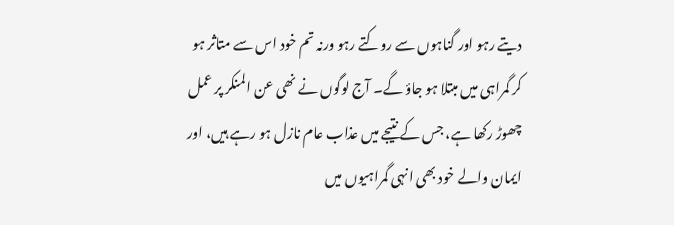دیتے رہو اور گناہوں سے روکتے رہو ورنہ تم خود اس سے متاثر ہو کر گمراہی میں مبتلا ہو جاؤ گے۔ آج لوگوں نے نھی عن المنکر پر عمل چھوڑ رکھا ہے، جس کے نتیجے میں عذاب عام نازل ہو رہے ہیں، اور ایمان والے خود بھی انہی گمراہیوں میں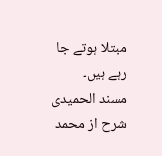مبتلا ہوتے جا رہے ہیں۔
مسند الحمیدی شرح از محمد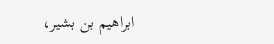ابراهيم بن بشير،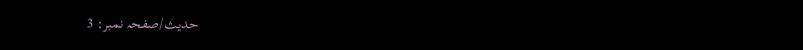حدیث/صفحہ نمبر: 3